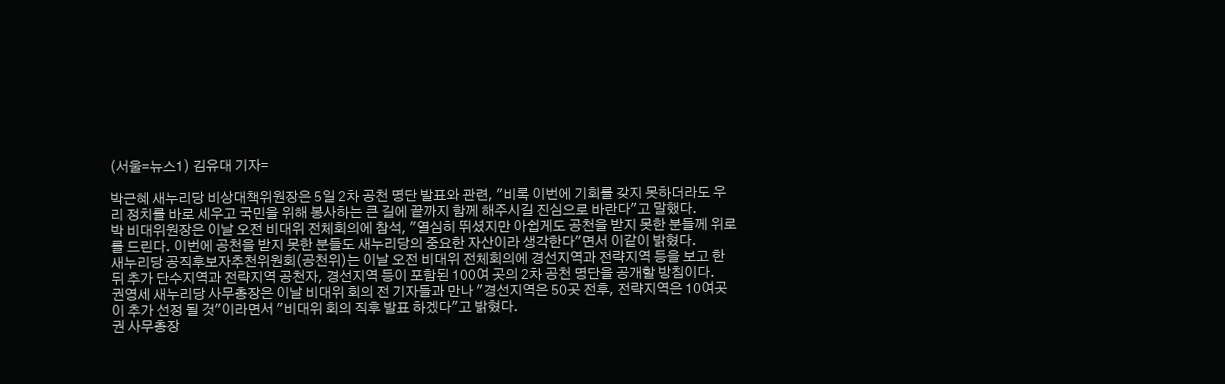(서울=뉴스1) 김유대 기자=

박근혜 새누리당 비상대책위원장은 5일 2차 공천 명단 발표와 관련, "비록 이번에 기회를 갖지 못하더라도 우리 정치를 바로 세우고 국민을 위해 봉사하는 큰 길에 끝까지 함께 해주시길 진심으로 바란다"고 말했다.
박 비대위원장은 이날 오전 비대위 전체회의에 참석, "열심히 뛰셨지만 아쉽게도 공천을 받지 못한 분들께 위로를 드린다. 이번에 공천을 받지 못한 분들도 새누리당의 중요한 자산이라 생각한다"면서 이같이 밝혔다.
새누리당 공직후보자추천위원회(공천위)는 이날 오전 비대위 전체회의에 경선지역과 전략지역 등을 보고 한 뒤 추가 단수지역과 전략지역 공천자, 경선지역 등이 포함된 100여 곳의 2차 공천 명단을 공개할 방침이다.
권영세 새누리당 사무총장은 이날 비대위 회의 전 기자들과 만나 "경선지역은 50곳 전후, 전략지역은 10여곳이 추가 선정 될 것"이라면서 "비대위 회의 직후 발표 하겠다"고 밝혔다.
권 사무총장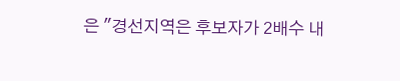은 "경선지역은 후보자가 2배수 내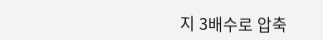지 3배수로 압축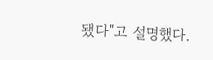됐다"고 설명했다.